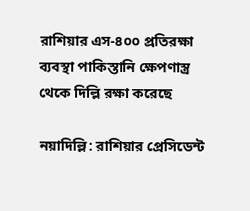রাশিয়ার এস-৪০০ প্রতিরক্ষা ব্যবস্থা পাকিস্তানি ক্ষেপণাস্ত্র থেকে দিল্লি রক্ষা করেছে

নয়াদিল্লি: রাশিয়ার প্রেসিডেন্ট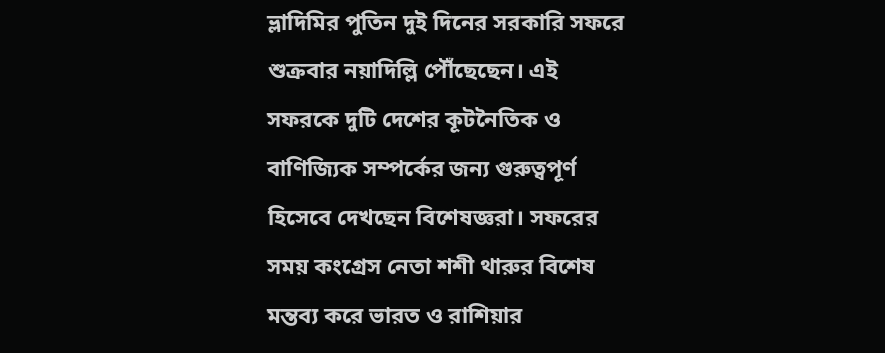ভ্লাদিমির পুতিন দুই দিনের সরকারি সফরে শুক্রবার নয়াদিল্লি পৌঁছেছেন। এই সফরকে দুটি দেশের কূটনৈতিক ও বাণিজ্যিক সম্পর্কের জন্য গুরুত্বপূর্ণ হিসেবে দেখছেন বিশেষজ্ঞরা। সফরের সময় কংগ্রেস নেতা শশী থারুর বিশেষ মন্তব্য করে ভারত ও রাশিয়ার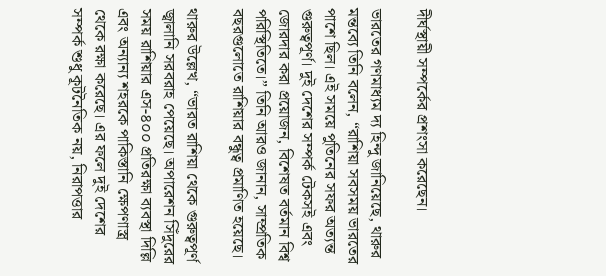দীর্ঘস্থায়ী সম্পর্কের প্রশংসা করেছেন।

ভারতের গণমাধ্যম দ্য হিন্দু জানিয়েছে, থারুর মন্তব্যে তিনি বলেন, “রাশিয়া সবসময় ভারতের পাশে ছিল। এই সময়ে পুতিনের সফর অত্যন্ত গুরুত্বপূর্ণ। দুই দেশের সম্পর্ক টেকসই এবং জোরদার করা প্রয়োজন, বিশেষত বর্তমান বিশ্ব পরিস্থিতিতে।” তিনি আরও জানান, সাম্প্রতিক বছরগুলোতে রাশিয়ার বন্ধুত্ব প্রমাণিত হয়েছে।

থারুর উল্লেখ, “ভারত রাশিয়া থেকে গুরুত্বপূর্ণ জ্বালানি সরবরাহ পেয়েছে। অপারেশন সিঁদুরের সময় রাশিয়ার এস-৪০০ প্রতিরক্ষা ব্যবস্থা দিল্লি এবং অন্যান্য শহরকে পাকিস্তানি ক্ষেপণাস্ত্র থেকে রক্ষা করেছে। এর ফলে দুই দেশের সম্পর্ক শুধু কূটনৈতিক নয়, নিরাপত্তার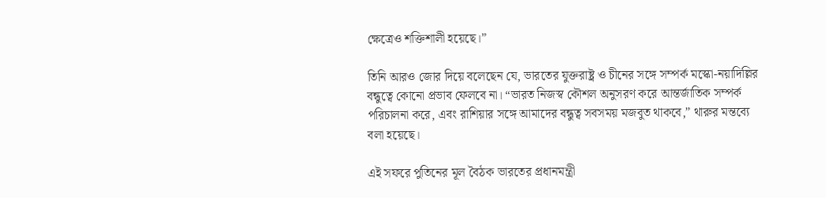ক্ষেত্রেও শক্তিশালী হয়েছে।”

তিনি আরও জোর দিয়ে বলেছেন যে, ভারতের যুক্তরাষ্ট্র ও চীনের সঙ্গে সম্পর্ক মস্কো-নয়াদিল্লির বন্ধুত্বে কোনো প্রভাব ফেলবে না। “ভারত নিজস্ব কৌশল অনুসরণ করে আন্তর্জাতিক সম্পর্ক পরিচালনা করে, এবং রাশিয়ার সঙ্গে আমাদের বন্ধুত্ব সবসময় মজবুত থাকবে,” থারুর মন্তব্যে বলা হয়েছে।

এই সফরে পুতিনের মূল বৈঠক ভারতের প্রধানমন্ত্রী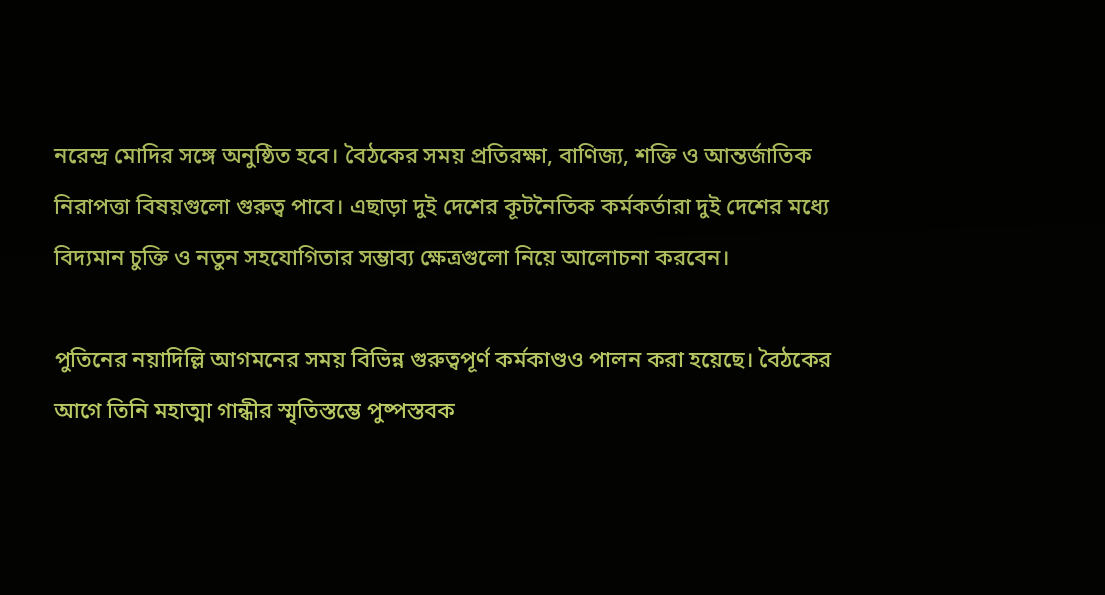নরেন্দ্র মোদির সঙ্গে অনুষ্ঠিত হবে। বৈঠকের সময় প্রতিরক্ষা, বাণিজ্য, শক্তি ও আন্তর্জাতিক নিরাপত্তা বিষয়গুলো গুরুত্ব পাবে। এছাড়া দুই দেশের কূটনৈতিক কর্মকর্তারা দুই দেশের মধ্যে বিদ্যমান চুক্তি ও নতুন সহযোগিতার সম্ভাব্য ক্ষেত্রগুলো নিয়ে আলোচনা করবেন।

পুতিনের নয়াদিল্লি আগমনের সময় বিভিন্ন গুরুত্বপূর্ণ কর্মকাণ্ডও পালন করা হয়েছে। বৈঠকের আগে তিনি মহাত্মা গান্ধীর স্মৃতিস্তম্ভে পুষ্পস্তবক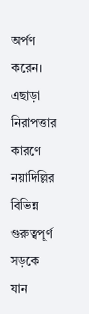অর্পণ করেন। এছাড়া নিরাপত্তার কারণে নয়াদিল্লির বিভিন্ন গুরুত্বপূর্ণ সড়কে যান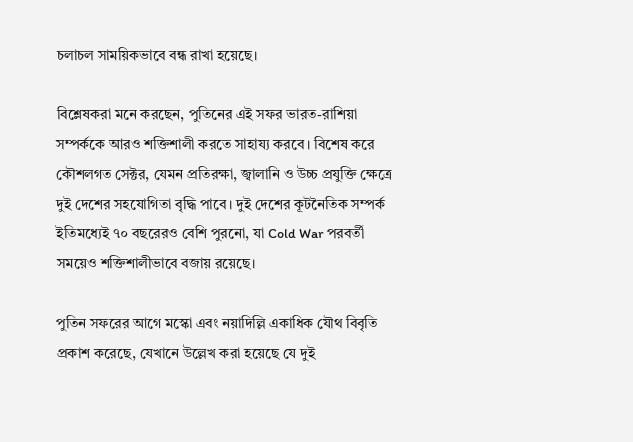চলাচল সাময়িকভাবে বন্ধ রাখা হয়েছে।

বিশ্লেষকরা মনে করছেন, পুতিনের এই সফর ভারত-রাশিয়া সম্পর্ককে আরও শক্তিশালী করতে সাহায্য করবে। বিশেষ করে কৌশলগত সেক্টর, যেমন প্রতিরক্ষা, জ্বালানি ও উচ্চ প্রযুক্তি ক্ষেত্রে দুই দেশের সহযোগিতা বৃদ্ধি পাবে। দুই দেশের কূটনৈতিক সম্পর্ক ইতিমধ্যেই ৭০ বছরেরও বেশি পুরনো, যা Cold War পরবর্তী সময়েও শক্তিশালীভাবে বজায় রয়েছে।

পুতিন সফরের আগে মস্কো এবং নয়াদিল্লি একাধিক যৌথ বিবৃতি প্রকাশ করেছে, যেখানে উল্লেখ করা হয়েছে যে দুই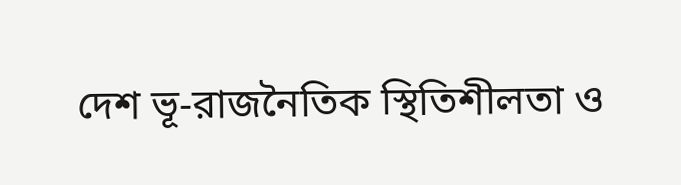দেশ ভূ-রাজনৈতিক স্থিতিশীলতা ও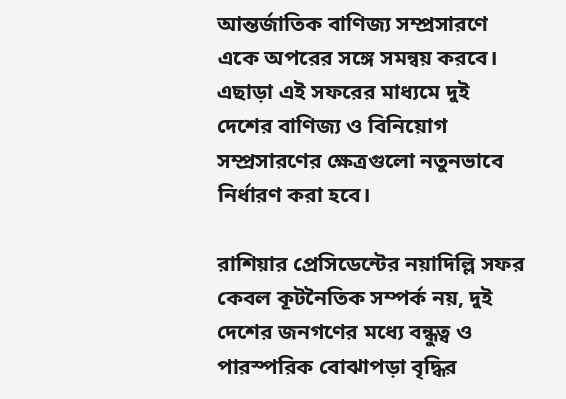আন্তর্জাতিক বাণিজ্য সম্প্রসারণে একে অপরের সঙ্গে সমন্বয় করবে। এছাড়া এই সফরের মাধ্যমে দুই দেশের বাণিজ্য ও বিনিয়োগ সম্প্রসারণের ক্ষেত্রগুলো নতুনভাবে নির্ধারণ করা হবে।

রাশিয়ার প্রেসিডেন্টের নয়াদিল্লি সফর কেবল কূটনৈতিক সম্পর্ক নয়, দুই দেশের জনগণের মধ্যে বন্ধুত্ব ও পারস্পরিক বোঝাপড়া বৃদ্ধির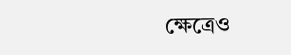ক্ষেত্রেও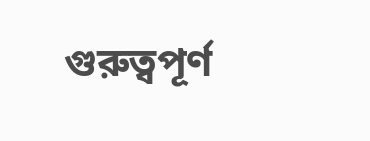গুরুত্বপূর্ণ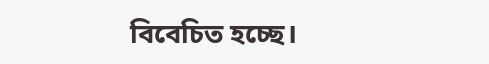বিবেচিত হচ্ছে।